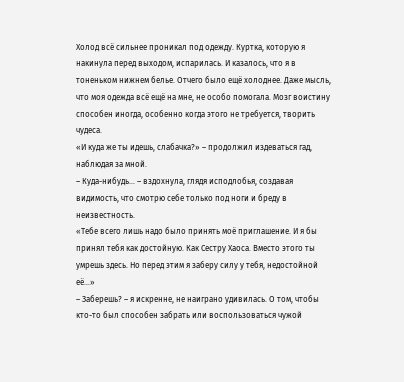Холод всё сильнее проникал под одежду. Куртка, которую я накинула перед выходом, испарилась. И казалось, что я в тоненьком нижнем белье. Отчего было ещё холоднее. Даже мысль, что моя одежда всё ещё на мне, не особо помогала. Мозг воистину способен иногда, особенно когда этого не требуется, творить чудеса.
«И куда же ты идешь, слабачка?» – продолжил издеваться гад, наблюдая за мной.
– Куда-нибудь… – вздохнула, глядя исподлобья, создавая видимость, что смотрю себе только под ноги и бреду в неизвестность.
«Тебе всего лишь надо было принять моё приглашение. И я бы принял тебя как достойную. Как Сестру Хаоса. Вместо этого ты умрешь здесь. Но перед этим я заберу силу у тебя, недостойной её…»
– Заберешь? – я искренне, не наиграно удивилась. О том, чтобы кто-то был способен забрать или воспользоваться чужой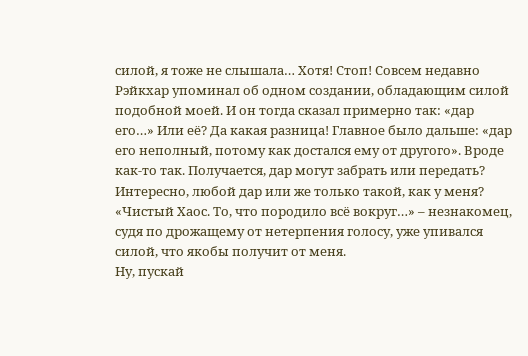силой, я тоже не слышала… Хотя! Стоп! Совсем недавно Рэйкхар упоминал об одном создании, обладающим силой подобной моей. И он тогда сказал примерно так: «дар его…» Или её? Да какая разница! Главное было дальше: «дар его неполный, потому как достался ему от другого». Вроде как-то так. Получается, дар могут забрать или передать? Интересно, любой дар или же только такой, как у меня?
«Чистый Хаос. То, что породило всё вокруг…» – незнакомец, судя по дрожащему от нетерпения голосу, уже упивался силой, что якобы получит от меня.
Ну, пускай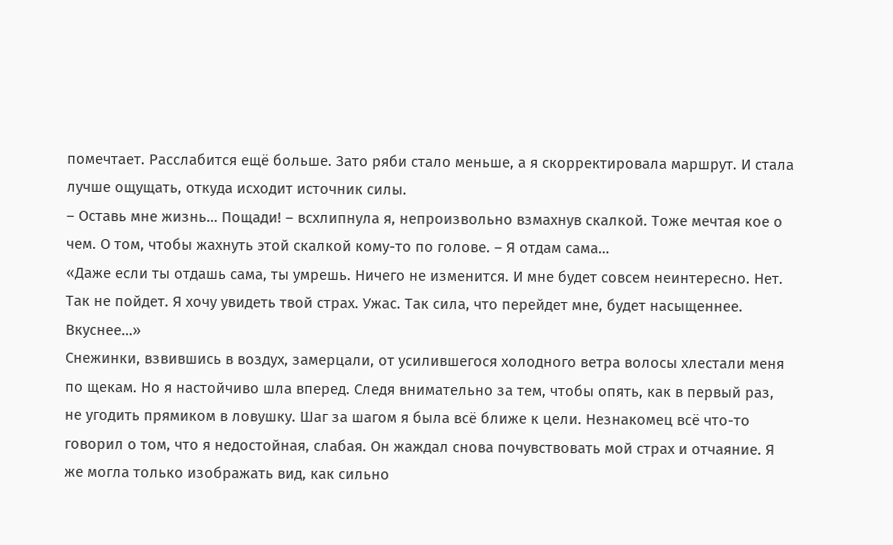помечтает. Расслабится ещё больше. Зато ряби стало меньше, а я скорректировала маршрут. И стала лучше ощущать, откуда исходит источник силы.
– Оставь мне жизнь… Пощади! – всхлипнула я, непроизвольно взмахнув скалкой. Тоже мечтая кое о чем. О том, чтобы жахнуть этой скалкой кому-то по голове. – Я отдам сама…
«Даже если ты отдашь сама, ты умрешь. Ничего не изменится. И мне будет совсем неинтересно. Нет. Так не пойдет. Я хочу увидеть твой страх. Ужас. Так сила, что перейдет мне, будет насыщеннее. Вкуснее…»
Снежинки, взвившись в воздух, замерцали, от усилившегося холодного ветра волосы хлестали меня по щекам. Но я настойчиво шла вперед. Следя внимательно за тем, чтобы опять, как в первый раз, не угодить прямиком в ловушку. Шаг за шагом я была всё ближе к цели. Незнакомец всё что-то говорил о том, что я недостойная, слабая. Он жаждал снова почувствовать мой страх и отчаяние. Я же могла только изображать вид, как сильно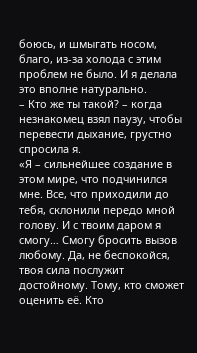боюсь, и шмыгать носом, благо, из-за холода с этим проблем не было. И я делала это вполне натурально.
– Кто же ты такой? – когда незнакомец взял паузу, чтобы перевести дыхание, грустно спросила я.
«Я – сильнейшее создание в этом мире, что подчинился мне. Все, что приходили до тебя, склонили передо мной голову. И с твоим даром я смогу… Смогу бросить вызов любому. Да, не беспокойся, твоя сила послужит достойному. Тому, кто сможет оценить её. Кто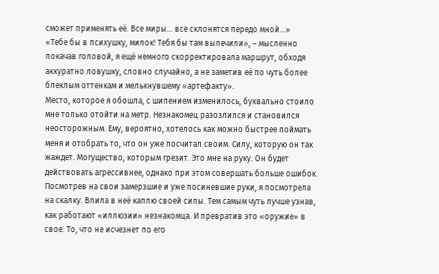сможет применять её. Все миры… все склонятся передо мной…»
«Тебе бы в психушку, милок! Тебя бы там вылечили», – мысленно покачав головой, я ещё немного скорректировала маршрут, обходя аккуратно ловушку, словно случайно, а не заметив её по чуть более блеклым оттенкам и мелькнувшему «артефакту».
Место, которое я обошла, с шипением изменилось, буквально стоило мне только отойти на метр. Незнакомец разозлился и становился неосторожным. Ему, вероятно, хотелось как можно быстрее поймать меня и отобрать то, что он уже посчитал своим. Силу, которую он так жаждет. Могущество, которым грезит. Это мне на руку. Он будет действовать агрессивнее, однако при этом совершать больше ошибок.
Посмотрев на свои замерзшие и уже посиневшие руки, я посмотрела на скалку. Влила в неё каплю своей силы. Тем самым чуть лучше узнав, как работают «иллюзии» незнакомца. И превратив это «оружие» в свое. То, что не исчезнет по его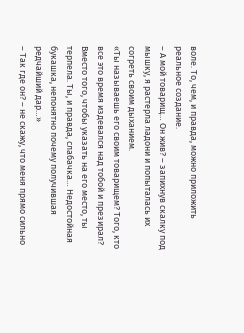воле. То, чем, и правда, можно приложить реальное создание.
– А мой товарищ… Он жив? – запихнув скалку под мышку, я растерла ладони и попыталась их согреть своим дыханием.
«Ты называешь его своим товарищем? Того, кто все это время издевался над тобой и презирал? Вместо того, чтобы указать на его место, ты терпела. Ты, и правда, слабачка… Недостойная букашка, непонятно почему получившая редчайший дар…»
– Так где он? – не скажу, что меня прямо сильно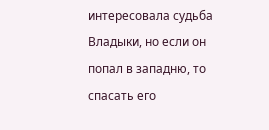интересовала судьба Владыки, но если он попал в западню, то спасать его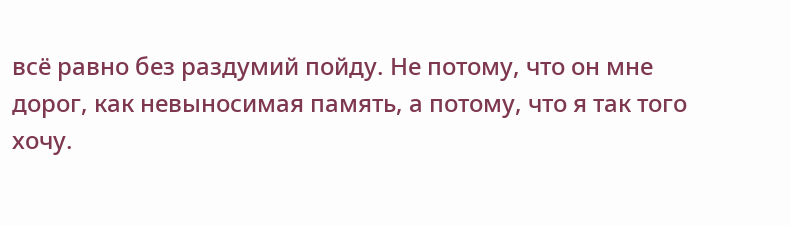всё равно без раздумий пойду. Не потому, что он мне дорог, как невыносимая память, а потому, что я так того хочу.